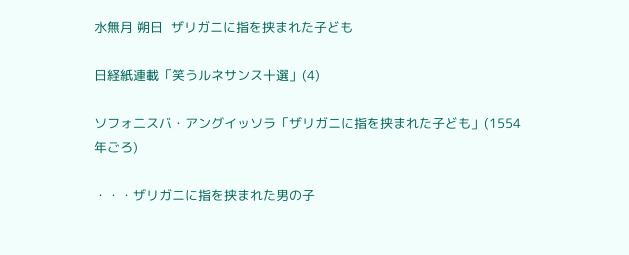水無月 朔日  ザリガニに指を挟まれた子ども

日経紙連載「笑うルネサンス十選」(4)

ソフォ二スバ・アングイッソラ「ザリガニに指を挟まれた子ども」(1554年ごろ)

・・・ザリガニに指を挟まれた男の子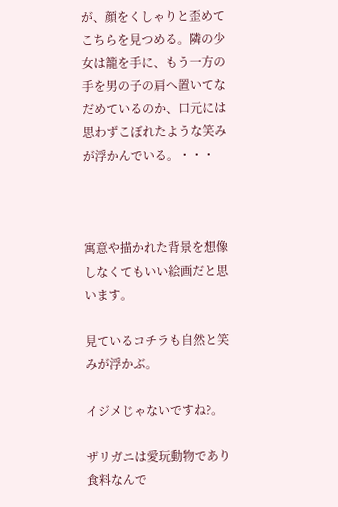が、顔をくしゃりと歪めてこちらを見つめる。隣の少女は籠を手に、もう一方の手を男の子の肩へ置いてなだめているのか、口元には思わずこぼれたような笑みが浮かんでいる。・・・



寓意や描かれた背景を想像しなくてもいい絵画だと思います。

見ているコチラも自然と笑みが浮かぶ。

イジメじゃないですね?。

ザリガニは愛玩動物であり食料なんで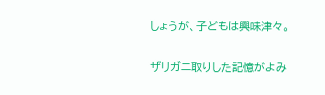しょうが、子どもは興味津々。

ザリガニ取りした記憶がよみ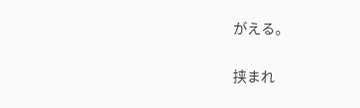がえる。

挟まれ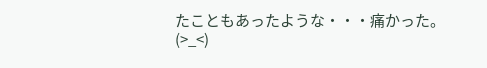たこともあったような・・・痛かった。(>_<)